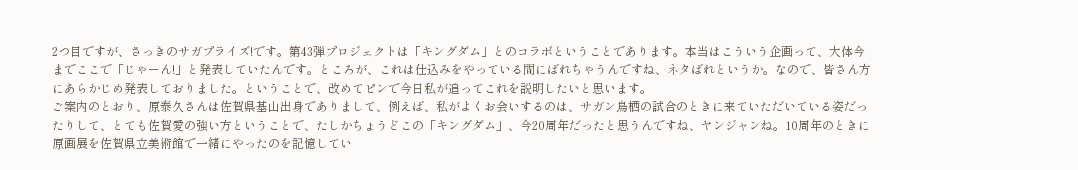2つ目ですが、さっきのサガプライズ!です。第43弾プロジェクトは「キングダム」とのコラボということであります。本当はこういう企画って、大体今までここで「じゃーん!」と発表していたんです。ところが、これは仕込みをやっている間にばれちゃうんですね、ネタばれというか。なので、皆さん方にあらかじめ発表しておりました。ということで、改めてピンで今日私が追ってこれを説明したいと思います。
ご案内のとおり、原泰久さんは佐賀県基山出身でありまして、例えば、私がよくお会いするのは、サガン鳥栖の試合のときに来ていただいている姿だったりして、とても佐賀愛の強い方ということで、たしかちょうどこの「キングダム」、今20周年だったと思うんですね、ヤンジャンね。10周年のときに原画展を佐賀県立美術館で一緒にやったのを記憶してい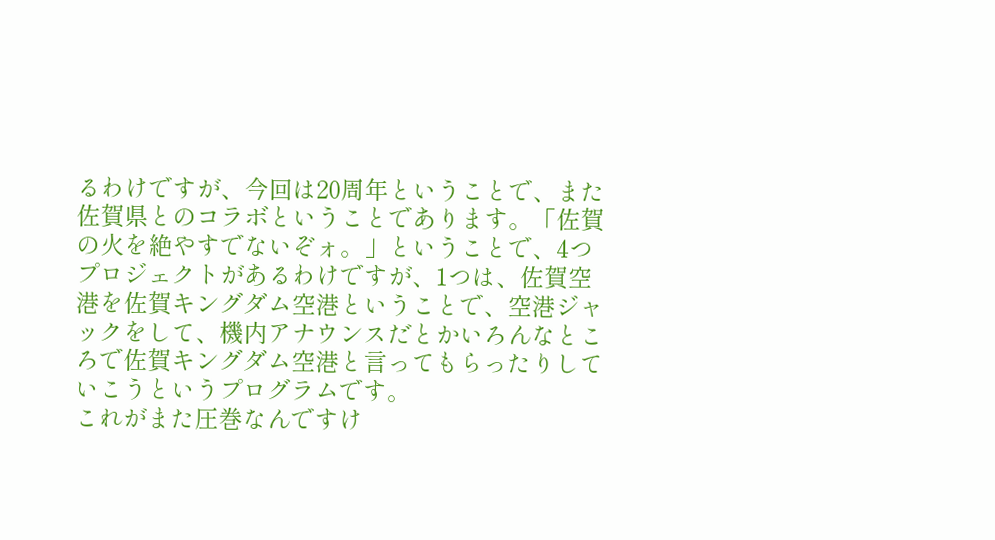るわけですが、今回は20周年ということで、また佐賀県とのコラボということであります。「佐賀の火を絶やすでないぞォ。」ということで、4つプロジェクトがあるわけですが、1つは、佐賀空港を佐賀キングダム空港ということで、空港ジャックをして、機内アナウンスだとかいろんなところで佐賀キングダム空港と言ってもらったりしていこうというプログラムです。
これがまた圧巻なんですけ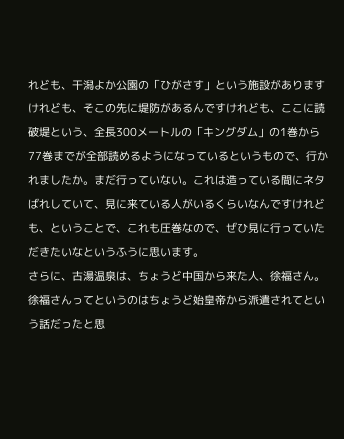れども、干潟よか公園の「ひがさす」という施設がありますけれども、そこの先に堤防があるんですけれども、ここに読破堤という、全長300メートルの「キングダム」の1巻から77巻までが全部読めるようになっているというもので、行かれましたか。まだ行っていない。これは造っている間にネタばれしていて、見に来ている人がいるくらいなんですけれども、ということで、これも圧巻なので、ぜひ見に行っていただきたいなというふうに思います。
さらに、古湯温泉は、ちょうど中国から来た人、徐福さん。徐福さんってというのはちょうど始皇帝から派遣されてという話だったと思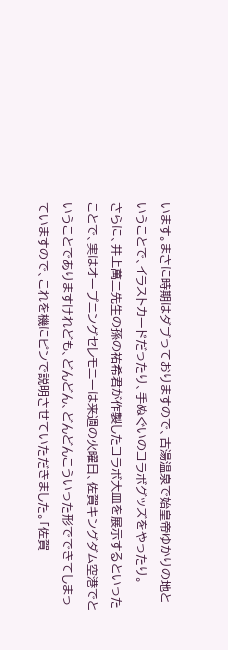います。まさに時期はダブっておりますので、古湯温泉で始皇帝ゆかりの地ということで、イラストカードだったり、手ぬぐいのコラボグッズをやったり。
さらに、井上萬二先生の孫の祐希君が作製したコラボ大皿を展示するといったことで、実はオープニングセレモニーは来週の火曜日、佐賀キングダム空港でということでありますけれども、どんどん、どんどんこういった形でできてしまっていますので、これを機にピンで説明させていただきました。「佐賀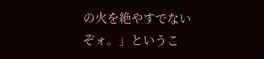の火を絶やすでないぞォ。」というこ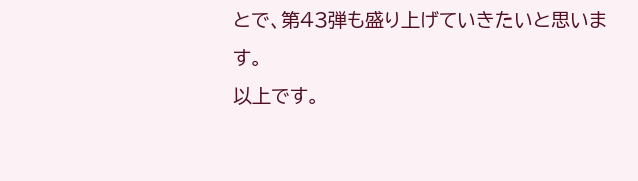とで、第43弾も盛り上げていきたいと思います。
以上です。